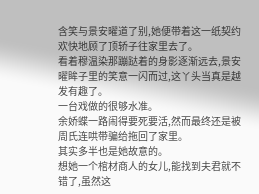含笑与景安曜道了别,她便带着这一纸契约欢快地顾了顶轿子往家里去了。
看着穆温染那蹦跶着的身影逐渐远去,景安曜眸子里的笑意一闪而过,这丫头当真是越发有趣了。
一台戏做的很够水准。
余娇蝶一路闹得要死要活,然而最终还是被周氏连哄带骗给拖回了家里。
其实多半也是她故意的。
想她一个棺材商人的女儿,能找到夫君就不错了,虽然这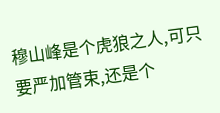穆山峰是个虎狼之人,可只要严加管束,还是个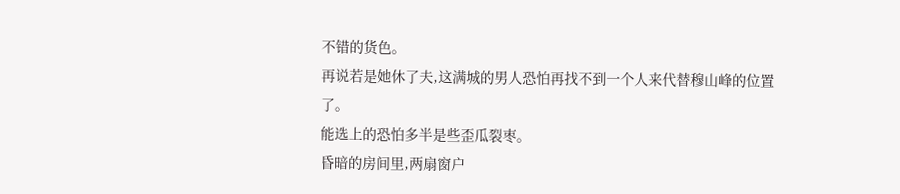不错的货色。
再说若是她休了夫,这满城的男人恐怕再找不到一个人来代替穆山峰的位置了。
能选上的恐怕多半是些歪瓜裂枣。
昏暗的房间里,两扇窗户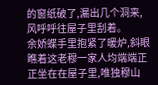的窗纸破了,漏出几个洞来,风呼呼往屋子里刮着。
余娇蝶手里抱紧了暖炉,斜眼瞧着这老穆一家人均端端正正坐在在屋子里,唯独穆山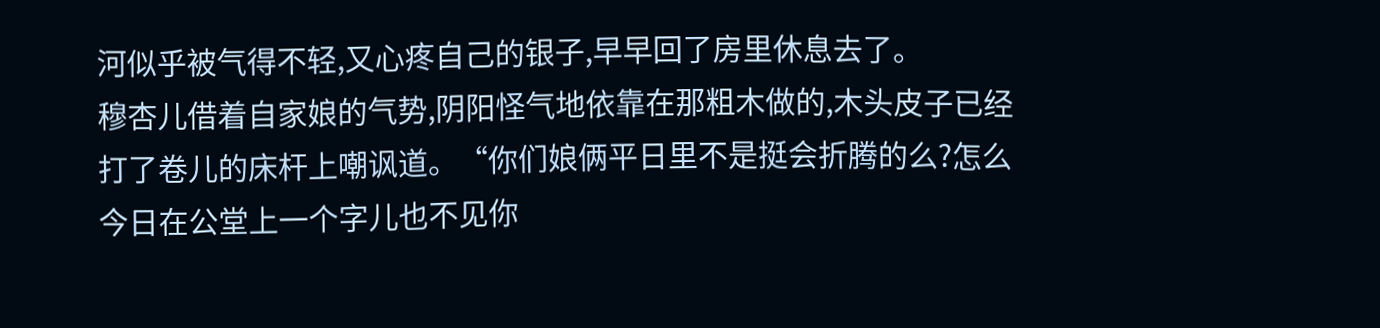河似乎被气得不轻,又心疼自己的银子,早早回了房里休息去了。
穆杏儿借着自家娘的气势,阴阳怪气地依靠在那粗木做的,木头皮子已经打了卷儿的床杆上嘲讽道。“你们娘俩平日里不是挺会折腾的么?怎么今日在公堂上一个字儿也不见你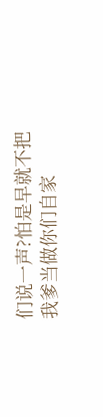们说一声?怕是早就不把我爹当做你们自家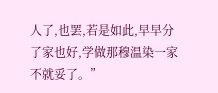人了,也罢,若是如此,早早分了家也好,学做那穆温染一家不就妥了。”